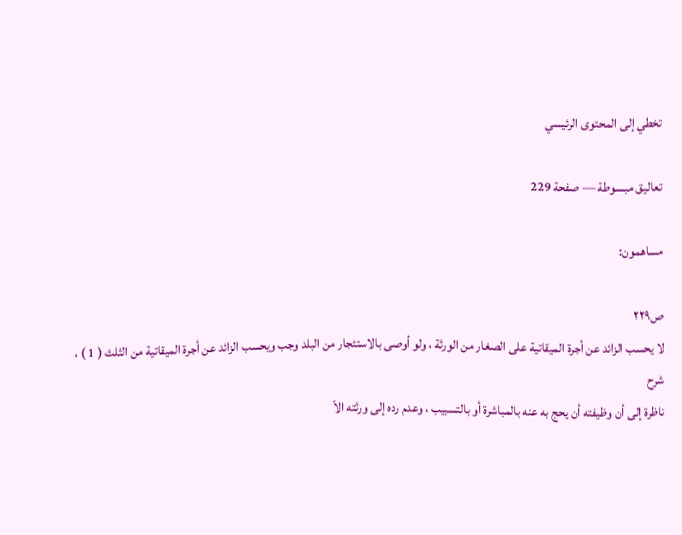تخطي إلى المحتوى الرئيسي

تعاليق مبسوطة — صفحة 229

مساهمون:

ص٢٢٩
لا يحسب الزائد عن أجرة الميقاتية على الصغار من الورثة ، ولو أوصى بالاستئجار من البلد وجب ويحسب الزائد عن أجرة الميقاتية من الثلث ( 1 ) ،
شرح
ناظرة إلى أن وظيفته أن يحج به عنه بالمباشرة أو بالتسبيب ، وعدم رده إلى ورثته الاّ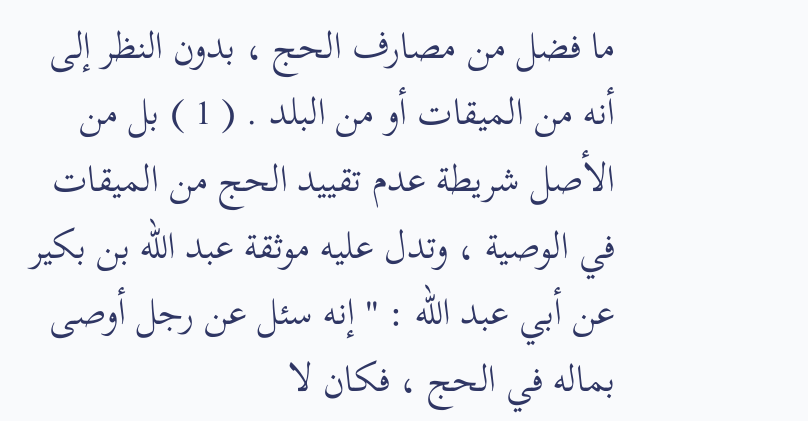ما فضل من مصارف الحج ، بدون النظر إلى أنه من الميقات أو من البلد . ( 1 ) بل من الأصل شريطة عدم تقييد الحج من الميقات في الوصية ، وتدل عليه موثقة عبد الله بن بكير عن أبي عبد الله : " إنه سئل عن رجل أوصى بماله في الحج ، فكان لا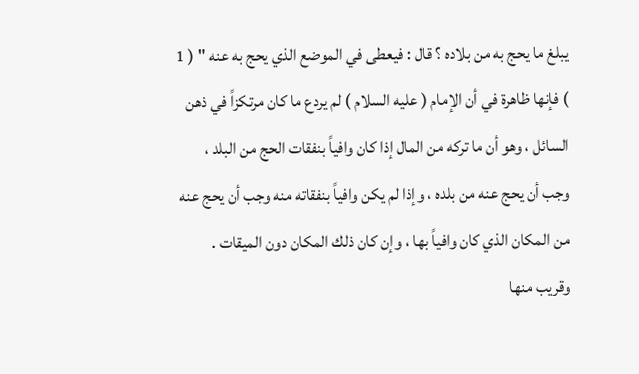يبلغ ما يحج به من بلاده ؟ قال : فيعطى في الموضع الذي يحج به عنه " ( 1 ) فإنها ظاهرة في أن الإمام ( عليه السلام ) لم يردع ما كان مرتكزاً في ذهن السائل ، وهو أن ما تركه من المال إذا كان وافياً بنفقات الحج من البلد ، وجب أن يحج عنه من بلده ، وإذا لم يكن وافياً بنفقاته منه وجب أن يحج عنه من المكان الذي كان وافياً بها ، وإن كان ذلك المكان دون الميقات . وقريب منها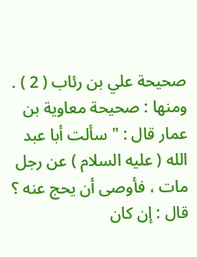صحيحة علي بن رئاب ( 2 ) . ومنها : صحيحة معاوية بن عمار قال : " سألت أبا عبد الله ( عليه السلام ) عن رجل مات ، فأوصى أن يحج عنه ؟ قال : إن كان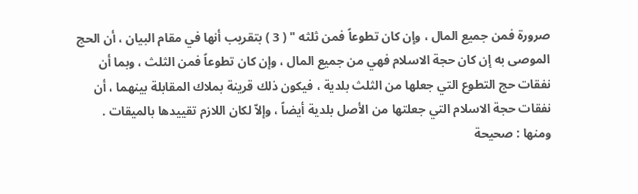صرورة فمن جميع المال ، وإن كان تطوعاً فمن ثلثه " ( 3 ) بتقريب أنها في مقام البيان ، أن الحج الموصى به إن كان حجة الاسلام فهي من جميع المال ، وإن كان تطوعاً فمن الثلث ، وبما أن نفقات حج التطوع التي جعلها من الثلث بلدية ، فيكون ذلك قرينة بملاك المقابلة بينهما ، أن نفقات حجة الاسلام التي جعلتها من الأصل بلدية أيضاً ، وإلاّ لكان اللازم تقييدها بالميقات . ومنها : صحيحة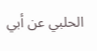الحلبي عن أبي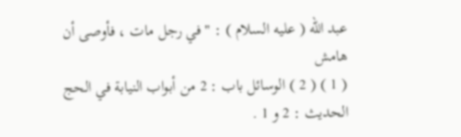عبد الله ( عليه السلام ) : " في رجل مات ، فأوصى أن
هامش
( 1 ) ( 2 ) الوسائل باب : 2 من أبواب النيابة في الحج الحديث : 2 و 1 .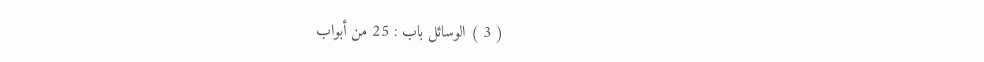( 3 ) الوسائل باب : 25 من أبواب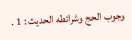وجوب الحج وشرائطه الحديث : 1 .